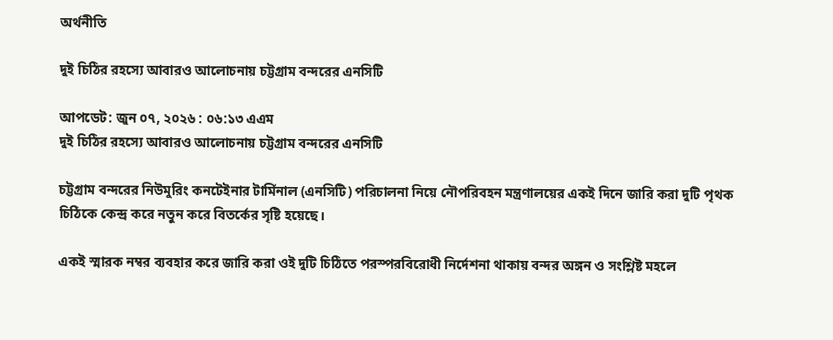অর্থনীতি

দুই চিঠির রহস্যে আবারও আলোচনায় চট্টগ্রাম বন্দরের এনসিটি

আপডেট: জুন ০৭, ২০২৬ : ০৬:১৩ এএম
দুই চিঠির রহস্যে আবারও আলোচনায় চট্টগ্রাম বন্দরের এনসিটি

চট্টগ্রাম বন্দরের নিউমুরিং কনটেইনার টার্মিনাল (এনসিটি) পরিচালনা নিয়ে নৌপরিবহন মন্ত্রণালয়ের একই দিনে জারি করা দুটি পৃথক চিঠিকে কেন্দ্র করে নতুন করে বিতর্কের সৃষ্টি হয়েছে।

একই স্মারক নম্বর ব্যবহার করে জারি করা ওই দুটি চিঠিতে পরস্পরবিরোধী নির্দেশনা থাকায় বন্দর অঙ্গন ও সংশ্লিষ্ট মহলে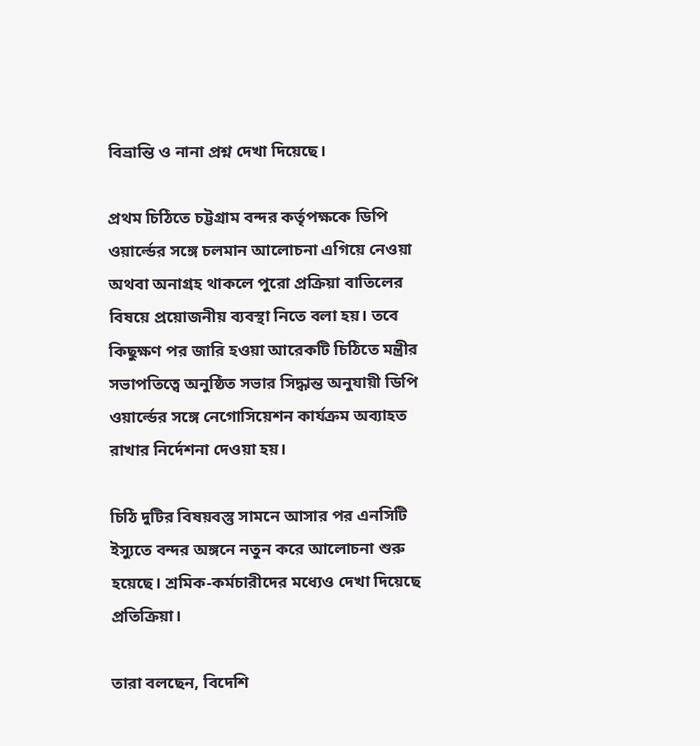বিভ্রান্তি ও নানা প্রশ্ন দেখা দিয়েছে।

প্রথম চিঠিতে চট্টগ্রাম বন্দর কর্তৃপক্ষকে ডিপি ওয়ার্ল্ডের সঙ্গে চলমান আলোচনা এগিয়ে নেওয়া অথবা অনাগ্রহ থাকলে পুরো প্রক্রিয়া বাতিলের বিষয়ে প্রয়োজনীয় ব্যবস্থা নিতে বলা হয়। তবে কিছুক্ষণ পর জারি হওয়া আরেকটি চিঠিতে মন্ত্রীর সভাপতিত্বে অনুষ্ঠিত সভার সিদ্ধান্ত অনুযায়ী ডিপি ওয়ার্ল্ডের সঙ্গে নেগোসিয়েশন কার্যক্রম অব্যাহত রাখার নির্দেশনা দেওয়া হয়।

চিঠি দুটির বিষয়বস্তু সামনে আসার পর এনসিটি ইস্যুতে বন্দর অঙ্গনে নতুন করে আলোচনা শুরু হয়েছে। শ্রমিক-কর্মচারীদের মধ্যেও দেখা দিয়েছে প্রতিক্রিয়া।

তারা বলছেন, বিদেশি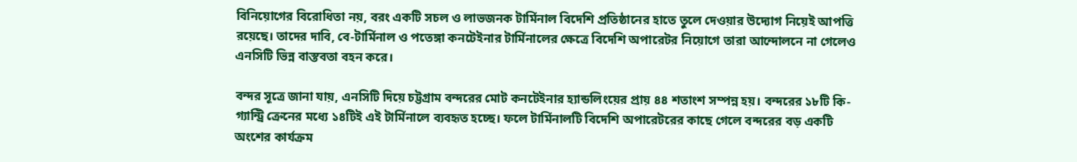বিনিয়োগের বিরোধিতা নয়, বরং একটি সচল ও লাভজনক টার্মিনাল বিদেশি প্রতিষ্ঠানের হাতে তুলে দেওয়ার উদ্যোগ নিয়েই আপত্তি রয়েছে। তাদের দাবি, বে-টার্মিনাল ও পতেঙ্গা কনটেইনার টার্মিনালের ক্ষেত্রে বিদেশি অপারেটর নিয়োগে তারা আন্দোলনে না গেলেও এনসিটি ভিন্ন বাস্তবতা বহন করে।

বন্দর সূত্রে জানা যায়, এনসিটি দিয়ে চট্টগ্রাম বন্দরের মোট কনটেইনার হ্যান্ডলিংয়ের প্রায় ৪৪ শতাংশ সম্পন্ন হয়। বন্দরের ১৮টি কি-গ্যান্ট্রি ক্রেনের মধ্যে ১৪টিই এই টার্মিনালে ব্যবহৃত হচ্ছে। ফলে টার্মিনালটি বিদেশি অপারেটরের কাছে গেলে বন্দরের বড় একটি অংশের কার্যক্রম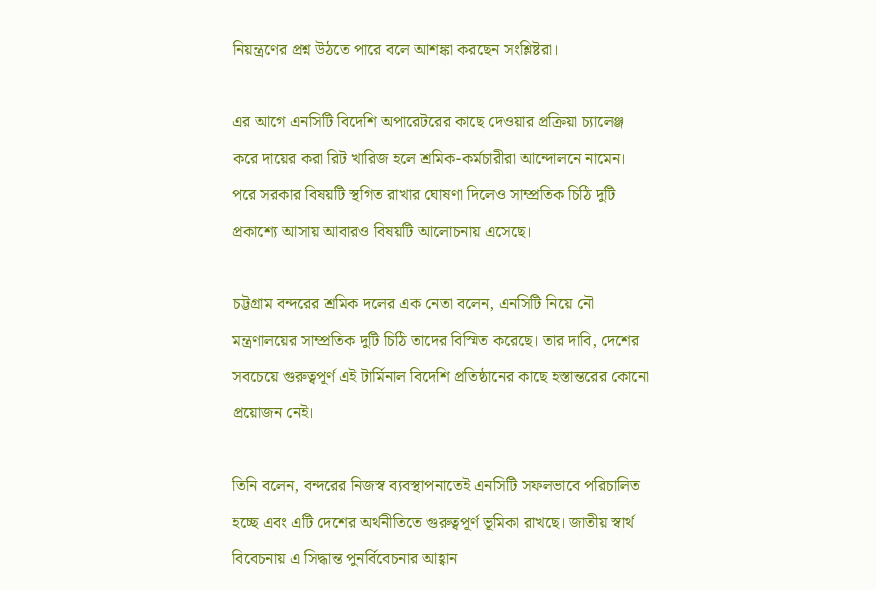নিয়ন্ত্রণের প্রশ্ন উঠতে পারে বলে আশঙ্কা করছেন সংশ্লিষ্টরা।

এর আগে এনসিটি বিদেশি অপারেটরের কাছে দেওয়ার প্রক্রিয়া চ্যালেঞ্জ করে দায়ের করা রিট খারিজ হলে শ্রমিক-কর্মচারীরা আন্দোলনে নামেন। পরে সরকার বিষয়টি স্থগিত রাখার ঘোষণা দিলেও সাম্প্রতিক চিঠি দুটি প্রকাশ্যে আসায় আবারও বিষয়টি আলোচনায় এসেছে।

চট্টগ্রাম বন্দরের শ্রমিক দলের এক নেতা বলেন, এনসিটি নিয়ে নৌ মন্ত্রণালয়ের সাম্প্রতিক দুটি চিঠি তাদের বিস্মিত করেছে। তার দাবি, দেশের সবচেয়ে গুরুত্বপূর্ণ এই টার্মিনাল বিদেশি প্রতিষ্ঠানের কাছে হস্তান্তরের কোনো প্রয়োজন নেই।

তিনি বলেন, বন্দরের নিজস্ব ব্যবস্থাপনাতেই এনসিটি সফলভাবে পরিচালিত হচ্ছে এবং এটি দেশের অর্থনীতিতে গুরুত্বপূর্ণ ভূমিকা রাখছে। জাতীয় স্বার্থ বিবেচনায় এ সিদ্ধান্ত পুনর্বিবেচনার আহ্বান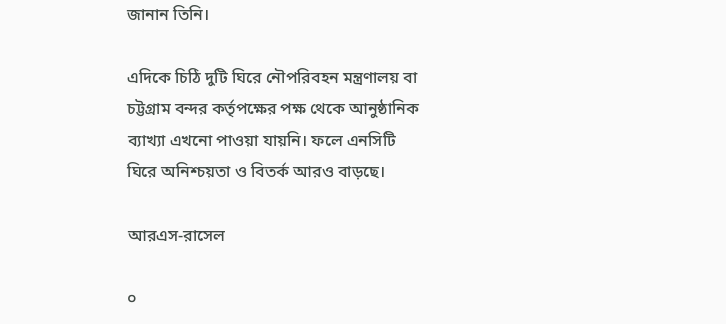জানান তিনি।

এদিকে চিঠি দুটি ঘিরে নৌপরিবহন মন্ত্রণালয় বা চট্টগ্রাম বন্দর কর্তৃপক্ষের পক্ষ থেকে আনুষ্ঠানিক ব্যাখ্যা এখনো পাওয়া যায়নি। ফলে এনসিটি ঘিরে অনিশ্চয়তা ও বিতর্ক আরও বাড়ছে।

আরএস-রাসেল

০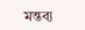মন্তব্য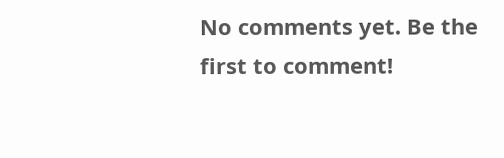No comments yet. Be the first to comment!